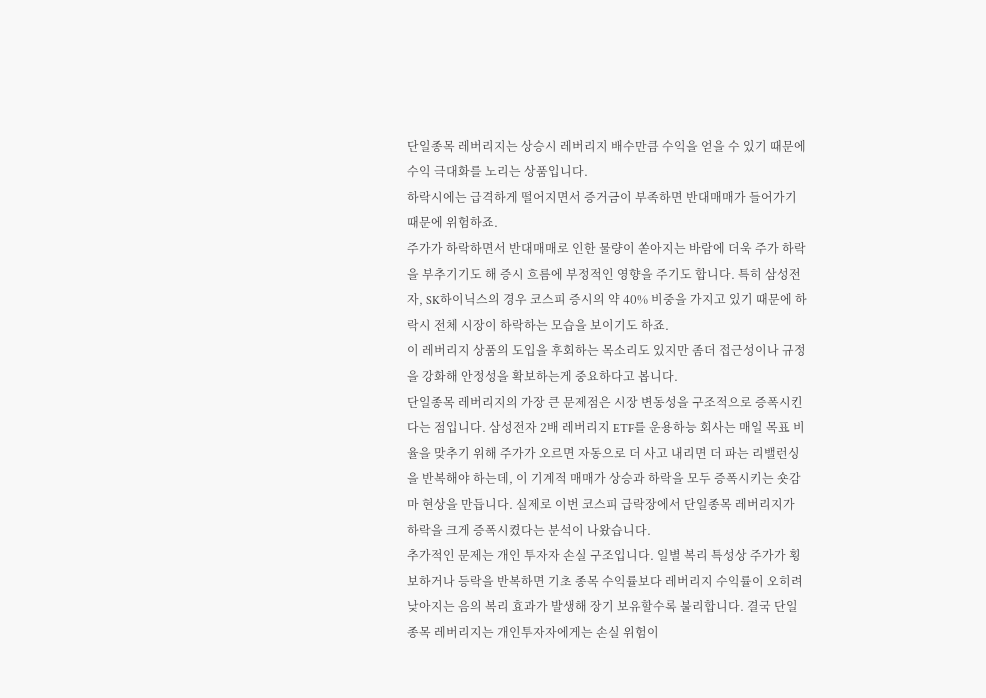단일종목 레버리지는 상승시 레버리지 배수만큼 수익을 얻을 수 있기 때문에 수익 극대화를 노리는 상품입니다.
하락시에는 급격하게 떨어지면서 증거금이 부족하면 반대매매가 들어가기 때문에 위험하죠.
주가가 하락하면서 반대매매로 인한 물량이 쏟아지는 바람에 더욱 주가 하락을 부추기기도 해 증시 흐름에 부정적인 영향을 주기도 합니다. 특히 삼성전자, SK하이닉스의 경우 코스피 증시의 약 40% 비중을 가지고 있기 때문에 하락시 전체 시장이 하락하는 모습을 보이기도 하죠.
이 레버리지 상품의 도입을 후회하는 목소리도 있지만 좀더 접근성이나 규정을 강화해 안정성을 확보하는게 중요하다고 봅니다.
단일종목 레버리지의 가장 큰 문제점은 시장 변동성을 구조적으로 증폭시킨다는 점입니다. 삼성전자 2배 레버리지 ETF를 운용하능 회사는 매일 목표 비율을 맞추기 위해 주가가 오르면 자동으로 더 사고 내리면 더 파는 리밸런싱을 반복해야 하는데, 이 기계적 매매가 상승과 하락을 모두 증폭시키는 숏감마 현상을 만듭니다. 실제로 이번 코스피 급락장에서 단일종목 레버리지가 하락을 크게 증폭시켰다는 분석이 나왔습니다.
추가적인 문제는 개인 투자자 손실 구조입니다. 일별 복리 특성상 주가가 횡보하거나 등락을 반복하면 기초 종목 수익률보다 레버리지 수익률이 오히려 낮아지는 음의 복리 효과가 발생해 장기 보유할수록 불리합니다. 결국 단일종목 레버리지는 개인투자자에게는 손실 위험이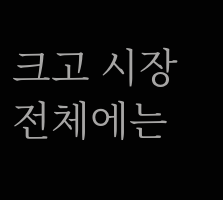크고 시장 전체에는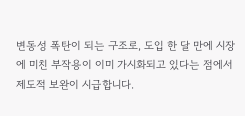변동성 폭탄이 되는 구조로, 도입 한 달 만에 시장에 미친 부작용이 이미 가시화되고 있다는 점에서 제도적 보완이 시급합니다.